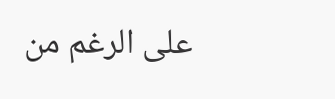على الرغم من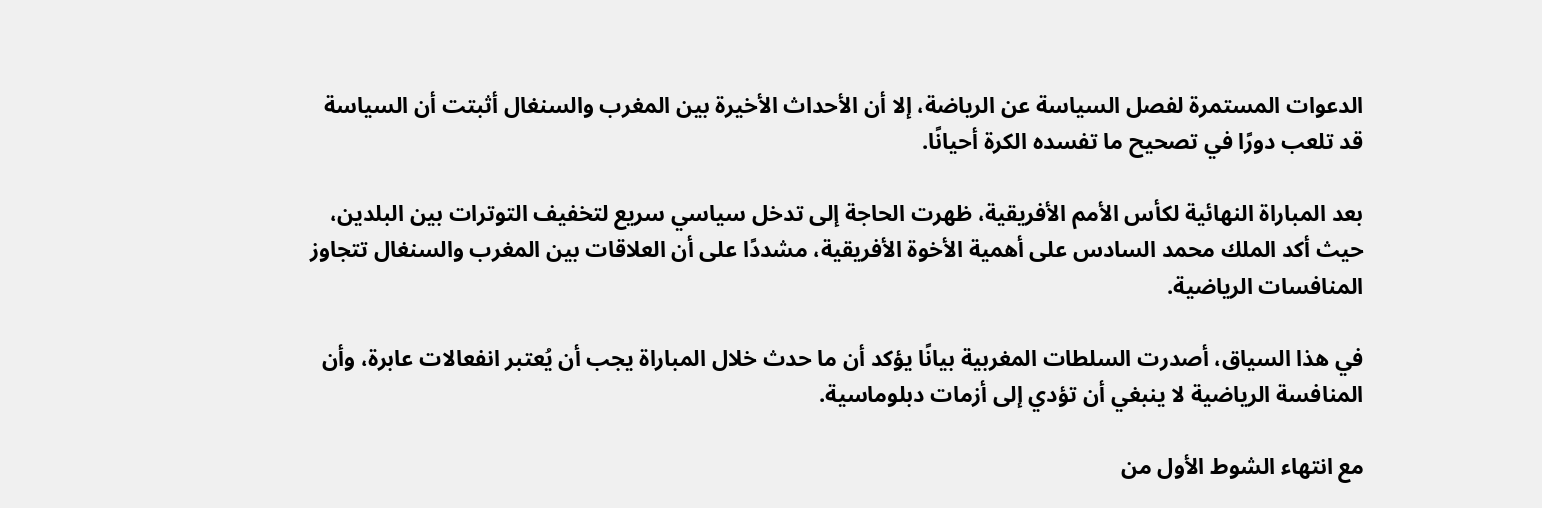الدعوات المستمرة لفصل السياسة عن الرياضة، إلا أن الأحداث الأخيرة بين المغرب والسنغال أثبتت أن السياسة قد تلعب دورًا في تصحيح ما تفسده الكرة أحيانًا.

بعد المباراة النهائية لكأس الأمم الأفريقية، ظهرت الحاجة إلى تدخل سياسي سريع لتخفيف التوترات بين البلدين، حيث أكد الملك محمد السادس على أهمية الأخوة الأفريقية، مشددًا على أن العلاقات بين المغرب والسنغال تتجاوز المنافسات الرياضية.

في هذا السياق، أصدرت السلطات المغربية بيانًا يؤكد أن ما حدث خلال المباراة يجب أن يُعتبر انفعالات عابرة، وأن المنافسة الرياضية لا ينبغي أن تؤدي إلى أزمات دبلوماسية.

مع انتهاء الشوط الأول من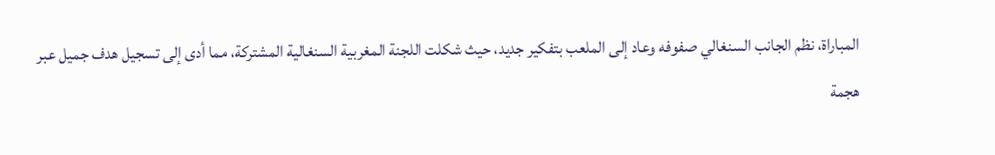المباراة، نظم الجانب السنغالي صفوفه وعاد إلى الملعب بتفكير جديد، حيث شكلت اللجنة المغربية السنغالية المشتركة، مما أدى إلى تسجيل هدف جميل عبر هجمة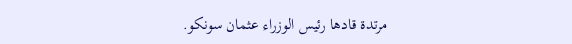مرتدة قادها رئيس الوزراء عثمان سونكو.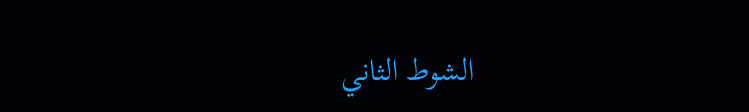الشوط الثاني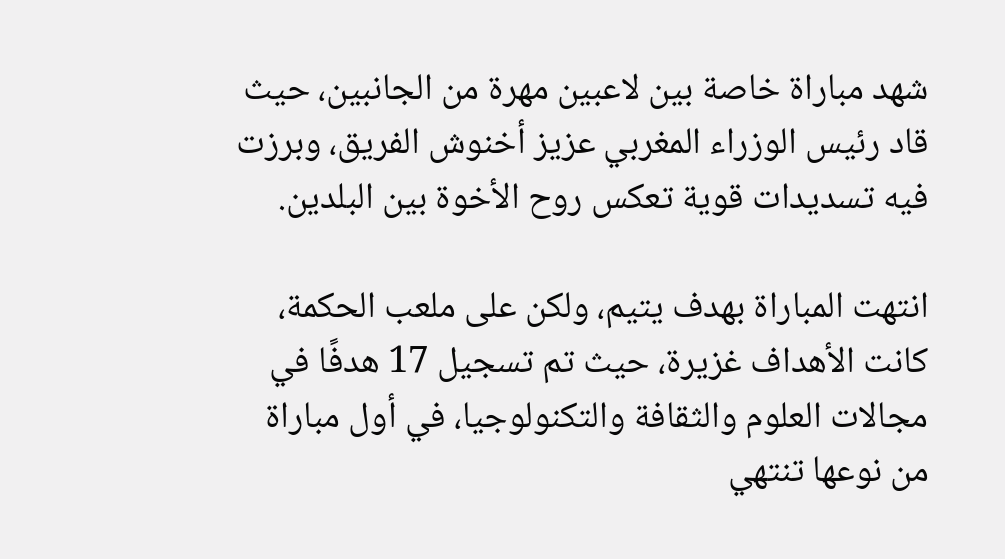شهد مباراة خاصة بين لاعبين مهرة من الجانبين، حيث قاد رئيس الوزراء المغربي عزيز أخنوش الفريق، وبرزت فيه تسديدات قوية تعكس روح الأخوة بين البلدين.

انتهت المباراة بهدف يتيم، ولكن على ملعب الحكمة، كانت الأهداف غزيرة، حيث تم تسجيل 17 هدفًا في مجالات العلوم والثقافة والتكنولوجيا، في أول مباراة من نوعها تنتهي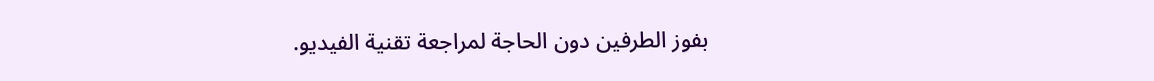بفوز الطرفين دون الحاجة لمراجعة تقنية الفيديو.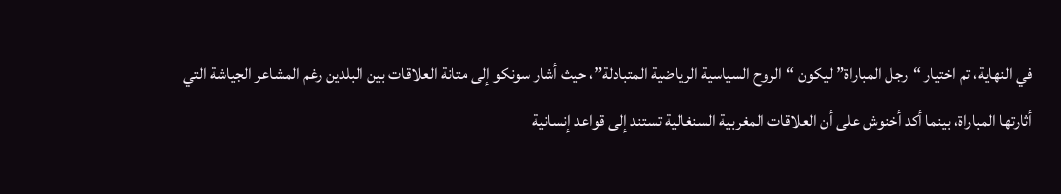في النهاية، تم اختيار “رجل المباراة” ليكون “الروح السياسية الرياضية المتبادلة”، حيث أشار سونكو إلى متانة العلاقات بين البلدين رغم المشاعر الجياشة التي أثارتها المباراة، بينما أكد أخنوش على أن العلاقات المغربية السنغالية تستند إلى قواعد إنسانية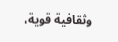وثقافية قوية،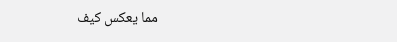مما يعكس كيف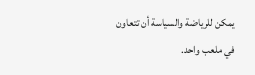يمكن للرياضة والسياسة أن تتعاون في ملعب واحد.